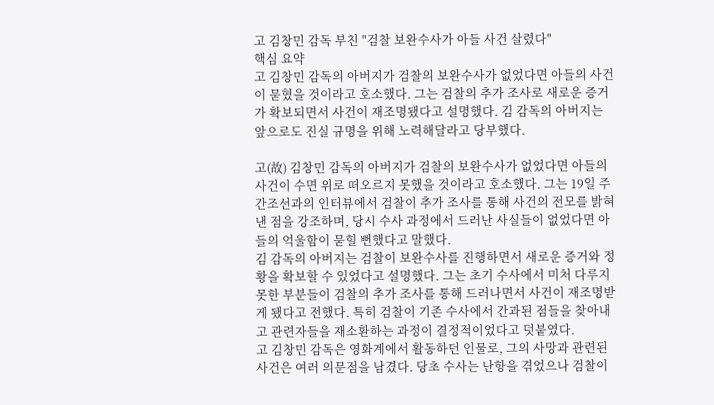고 김창민 감독 부친 "검찰 보완수사가 아들 사건 살렸다"
핵심 요약
고 김창민 감독의 아버지가 검찰의 보완수사가 없었다면 아들의 사건이 묻혔을 것이라고 호소했다. 그는 검찰의 추가 조사로 새로운 증거가 확보되면서 사건이 재조명됐다고 설명했다. 김 감독의 아버지는 앞으로도 진실 규명을 위해 노력해달라고 당부했다.

고(故) 김창민 감독의 아버지가 검찰의 보완수사가 없었다면 아들의 사건이 수면 위로 떠오르지 못했을 것이라고 호소했다. 그는 19일 주간조선과의 인터뷰에서 검찰이 추가 조사를 통해 사건의 전모를 밝혀낸 점을 강조하며, 당시 수사 과정에서 드러난 사실들이 없었다면 아들의 억울함이 묻힐 뻔했다고 말했다.
김 감독의 아버지는 검찰이 보완수사를 진행하면서 새로운 증거와 정황을 확보할 수 있었다고 설명했다. 그는 초기 수사에서 미처 다루지 못한 부분들이 검찰의 추가 조사를 통해 드러나면서 사건이 재조명받게 됐다고 전했다. 특히 검찰이 기존 수사에서 간과된 점들을 찾아내고 관련자들을 재소환하는 과정이 결정적이었다고 덧붙였다.
고 김창민 감독은 영화계에서 활동하던 인물로, 그의 사망과 관련된 사건은 여러 의문점을 남겼다. 당초 수사는 난항을 겪었으나 검찰이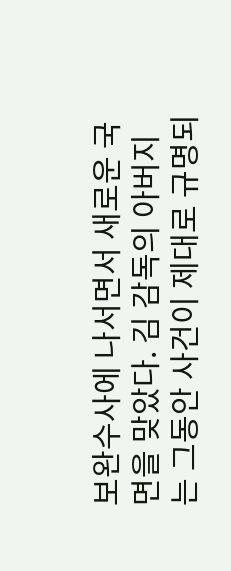보완수사에 나서면서 새로운 국면을 맞았다. 김 감독의 아버지는 그동안 사건이 제대로 규명되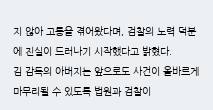지 않아 고통을 겪어왔다며, 검찰의 노력 덕분에 진실이 드러나기 시작했다고 밝혔다.
김 감독의 아버지는 앞으로도 사건이 올바르게 마무리될 수 있도록 법원과 검찰이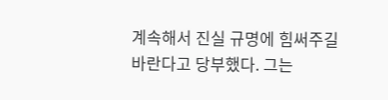계속해서 진실 규명에 힘써주길 바란다고 당부했다. 그는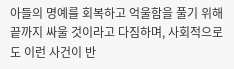아들의 명예를 회복하고 억울함을 풀기 위해 끝까지 싸울 것이라고 다짐하며, 사회적으로도 이런 사건이 반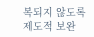복되지 않도록 제도적 보완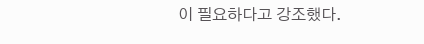이 필요하다고 강조했다.